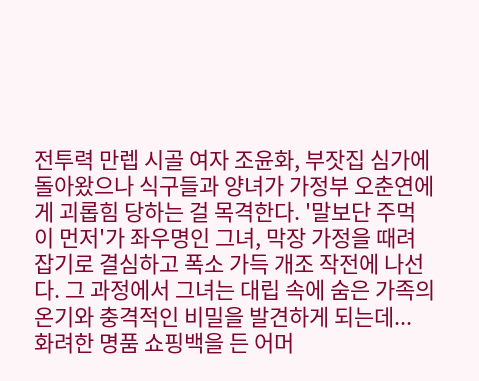전투력 만렙 시골 여자 조윤화, 부잣집 심가에 돌아왔으나 식구들과 양녀가 가정부 오춘연에게 괴롭힘 당하는 걸 목격한다. '말보단 주먹이 먼저'가 좌우명인 그녀, 막장 가정을 때려잡기로 결심하고 폭소 가득 개조 작전에 나선다. 그 과정에서 그녀는 대립 속에 숨은 가족의 온기와 충격적인 비밀을 발견하게 되는데...
화려한 명품 쇼핑백을 든 어머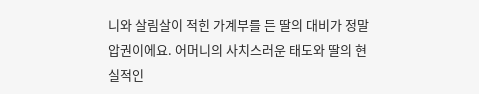니와 살림살이 적힌 가계부를 든 딸의 대비가 정말 압권이에요. 어머니의 사치스러운 태도와 딸의 현실적인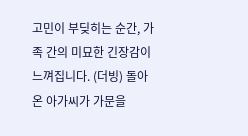고민이 부딪히는 순간, 가족 간의 미묘한 긴장감이 느껴집니다. (더빙) 돌아온 아가씨가 가문을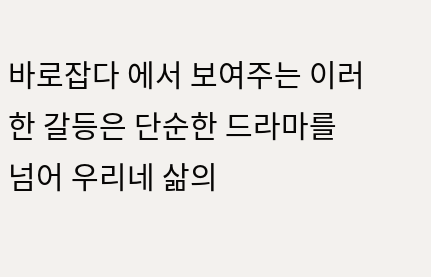바로잡다 에서 보여주는 이러한 갈등은 단순한 드라마를 넘어 우리네 삶의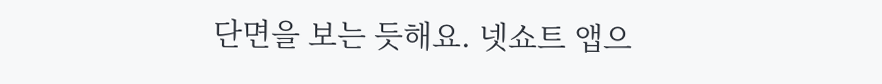단면을 보는 듯해요. 넷쇼트 앱으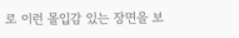로 이런 몰입감 있는 장면을 보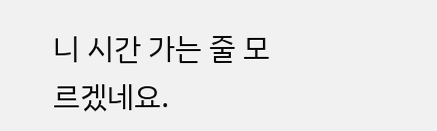니 시간 가는 줄 모르겠네요.